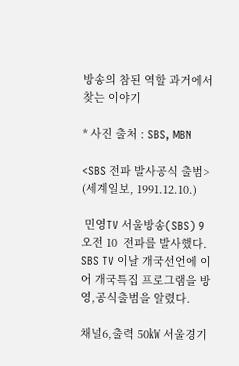방송의 참된 역할 과거에서 찾는 이야기

* 사진 출처 : SBS, MBN

<SBS 전파 발사공식 출범> (세계일보, 1991.12.10.)

 민영TV 서울방송(SBS) 9 오전 10  전파를 발사했다. SBS TV 이날 개국선언에 이어 개국특집 프로그램을 방영,공식출범을 알렸다.

채널6,출력 50㎾ 서울경기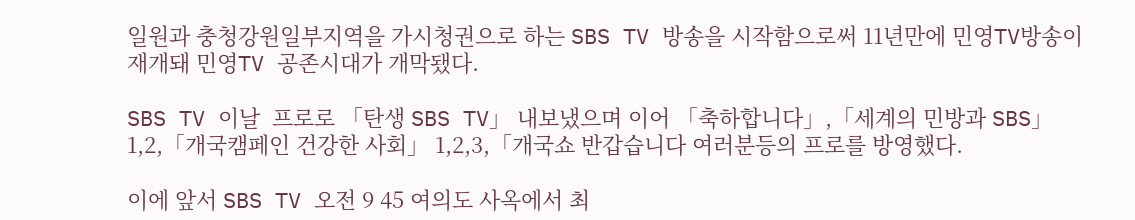일원과 충청강원일부지역을 가시청권으로 하는 SBS TV 방송을 시작함으로써 11년만에 민영TV방송이 재개돼 민영TV 공존시대가 개막됐다.

SBS TV 이날  프로로 「탄생 SBS TV」 내보냈으며 이어 「축하합니다」,「세계의 민방과 SBS」 1,2,「개국캠페인 건강한 사회」 1,2,3,「개국쇼 반갑습니다 여러분등의 프로를 방영했다.

이에 앞서 SBS TV 오전 9 45 여의도 사옥에서 최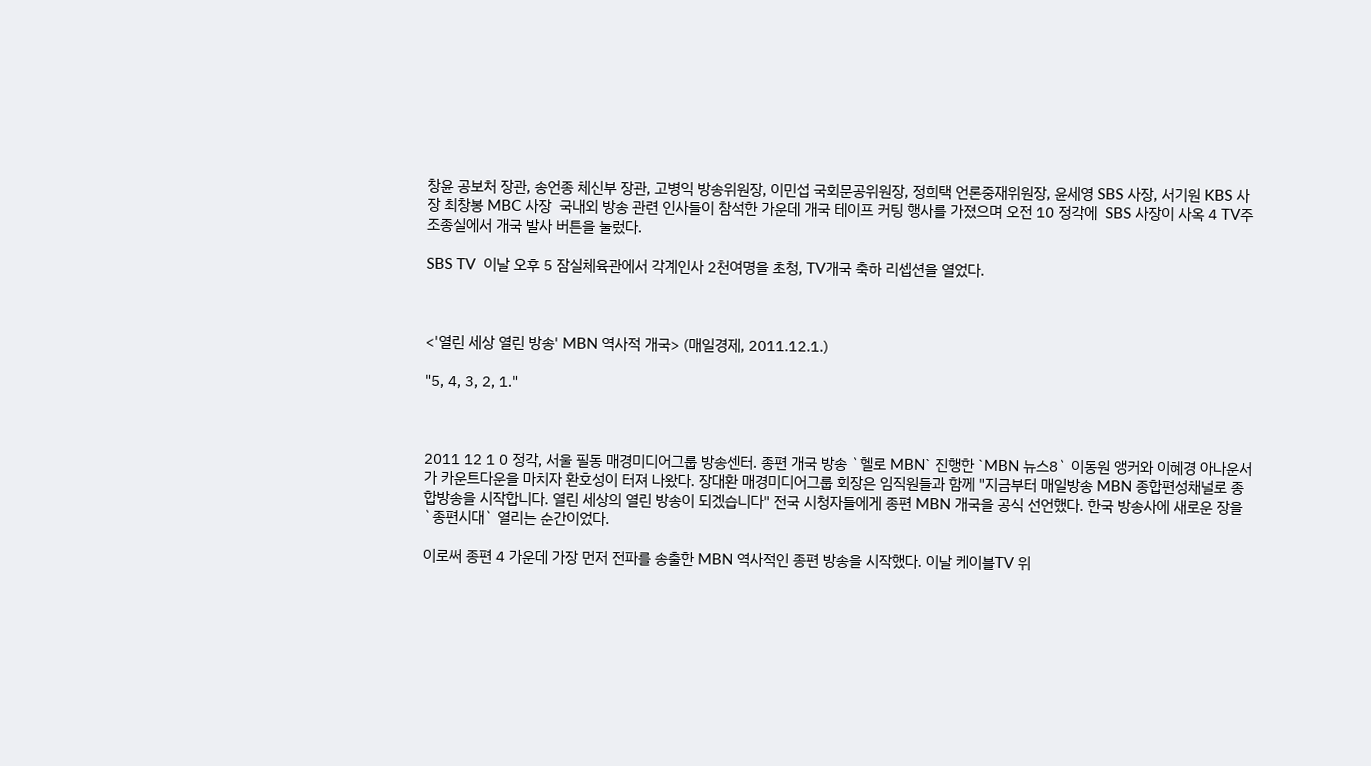창윤 공보처 장관, 송언종 체신부 장관, 고병익 방송위원장, 이민섭 국회문공위원장, 정희택 언론중재위원장, 윤세영 SBS 사장, 서기원 KBS 사장 최창봉 MBC 사장  국내외 방송 관련 인사들이 참석한 가운데 개국 테이프 커팅 행사를 가졌으며 오전 10 정각에  SBS 사장이 사옥 4 TV주조종실에서 개국 발사 버튼을 눌렀다.

SBS TV  이날 오후 5 잠실체육관에서 각계인사 2천여명을 초청, TV개국 축하 리셉션을 열었다.



<'열린 세상 열린 방송' MBN 역사적 개국> (매일경제, 2011.12.1.)

"5, 4, 3, 2, 1."



2011 12 1 0 정각, 서울 필동 매경미디어그룹 방송센터. 종편 개국 방송 `헬로 MBN` 진행한 `MBN 뉴스8` 이동원 앵커와 이혜경 아나운서가 카운트다운을 마치자 환호성이 터져 나왔다. 장대환 매경미디어그룹 회장은 임직원들과 함께 "지금부터 매일방송 MBN 종합편성채널로 종합방송을 시작합니다. 열린 세상의 열린 방송이 되겠습니다" 전국 시청자들에게 종편 MBN 개국을 공식 선언했다. 한국 방송사에 새로운 장을  `종편시대` 열리는 순간이었다.

이로써 종편 4 가운데 가장 먼저 전파를 송출한 MBN 역사적인 종편 방송을 시작했다. 이날 케이블TV 위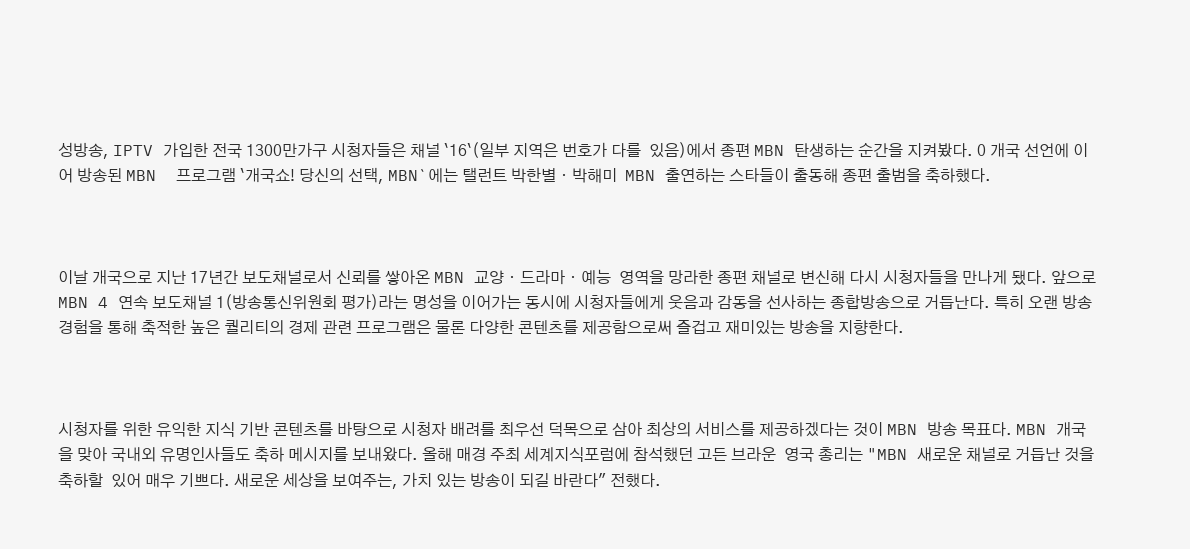성방송, IPTV 가입한 전국 1300만가구 시청자들은 채널 `16`(일부 지역은 번호가 다를  있음)에서 종편 MBN 탄생하는 순간을 지켜봤다. 0 개국 선언에 이어 방송된 MBN  프로그램 `개국쇼! 당신의 선택, MBN`에는 탤런트 박한별ㆍ박해미  MBN 출연하는 스타들이 출동해 종편 출범을 축하했다.



이날 개국으로 지난 17년간 보도채널로서 신뢰를 쌓아온 MBN 교양ㆍ드라마ㆍ예능  영역을 망라한 종편 채널로 변신해 다시 시청자들을 만나게 됐다. 앞으로 MBN 4 연속 보도채널 1(방송통신위원회 평가)라는 명성을 이어가는 동시에 시청자들에게 웃음과 감동을 선사하는 종합방송으로 거듭난다. 특히 오랜 방송 경험을 통해 축적한 높은 퀄리티의 경제 관련 프로그램은 물론 다양한 콘텐츠를 제공함으로써 즐겁고 재미있는 방송을 지향한다.



시청자를 위한 유익한 지식 기반 콘텐츠를 바탕으로 시청자 배려를 최우선 덕목으로 삼아 최상의 서비스를 제공하겠다는 것이 MBN 방송 목표다. MBN 개국을 맞아 국내외 유명인사들도 축하 메시지를 보내왔다. 올해 매경 주최 세계지식포럼에 참석했던 고든 브라운  영국 총리는 "MBN 새로운 채널로 거듭난 것을 축하할  있어 매우 기쁘다. 새로운 세상을 보여주는, 가치 있는 방송이 되길 바란다" 전했다.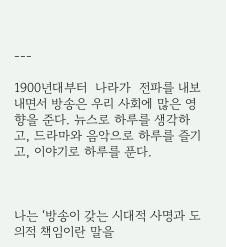---

1900년대부터  나라가  전파를 내보내면서 방송은 우리 사회에 많은 영향을 준다. 뉴스로 하루를 생각하고, 드라마와 음악으로 하루를 즐기고, 이야기로 하루를 푼다.



나는 ‘방송이 갖는 시대적 사명과 도의적 책임이란 말을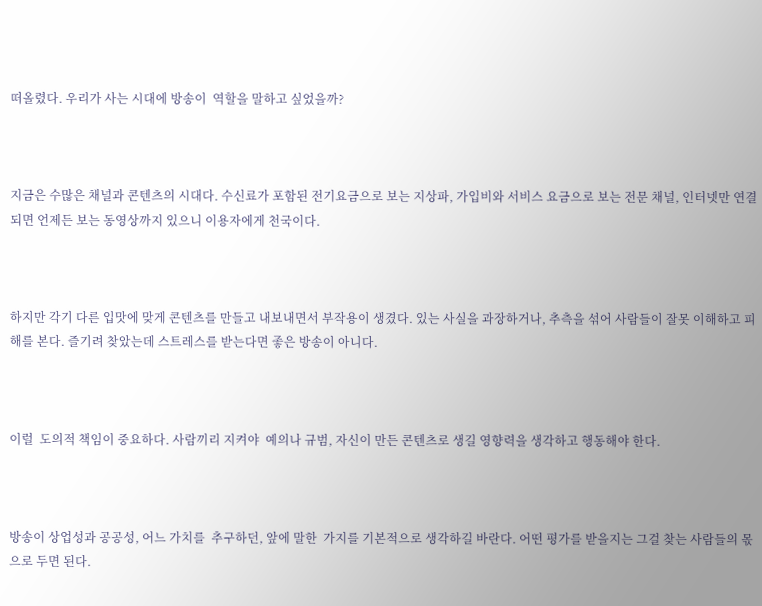떠올렸다. 우리가 사는 시대에 방송이  역할을 말하고 싶었을까?



지금은 수많은 채널과 콘텐츠의 시대다. 수신료가 포함된 전기요금으로 보는 지상파, 가입비와 서비스 요금으로 보는 전문 채널, 인터넷만 연결되면 언제든 보는 동영상까지 있으니 이용자에게 천국이다.



하지만 각기 다른 입맛에 맞게 콘텐츠를 만들고 내보내면서 부작용이 생겼다. 있는 사실을 과장하거나, 추측을 섞어 사람들이 잘못 이해하고 피해를 본다. 즐기려 찾았는데 스트레스를 받는다면 좋은 방송이 아니다.



이럴  도의적 책임이 중요하다. 사람끼리 지켜야  예의나 규범, 자신이 만든 콘텐츠로 생길 영향력을 생각하고 행동해야 한다.



방송이 상업성과 공공성, 어느 가치를  추구하던, 앞에 말한  가지를 기본적으로 생각하길 바란다. 어떤 평가를 받을지는 그걸 찾는 사람들의 몫으로 두면 된다.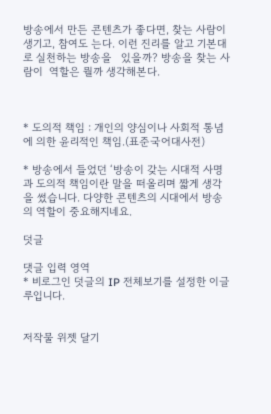방송에서 만든 콘텐츠가 좋다면, 찾는 사람이 생기고, 참여도 는다. 이런 진리를 알고 기본대로 실천하는 방송을   있을까? 방송을 찾는 사람이  역할은 뭘까 생각해본다.



* 도의적 책임 : 개인의 양심이나 사회적 통념에 의한 윤리적인 책임.(표준국어대사전)

* 방송에서 들었던 ‘방송이 갖는 시대적 사명과 도의적 책임이란 말을 떠올리며 짧게 생각을 썼습니다. 다양한 콘텐츠의 시대에서 방송의 역할이 중요해지네요.

덧글

댓글 입력 영역
* 비로그인 덧글의 IP 전체보기를 설정한 이글루입니다.


저작물 위젯 달기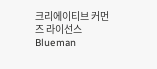크리에이티브 커먼즈 라이선스
Blueman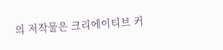의 저작물은 크리에이티브 커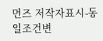먼즈 저작자표시-동일조건변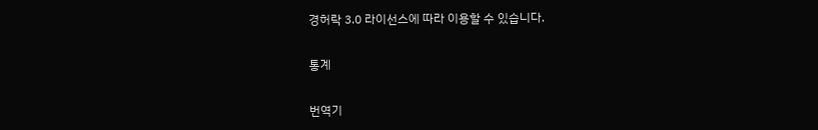경허락 3.0 라이선스에 따라 이용할 수 있습니다.

통계

번역기